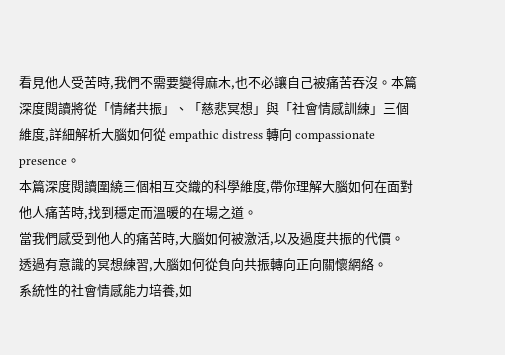看見他人受苦時,我們不需要變得麻木,也不必讓自己被痛苦吞沒。本篇深度閱讀將從「情緒共振」、「慈悲冥想」與「社會情感訓練」三個維度,詳細解析大腦如何從 empathic distress 轉向 compassionate presence。
本篇深度閱讀圍繞三個相互交織的科學維度,帶你理解大腦如何在面對他人痛苦時,找到穩定而溫暖的在場之道。
當我們感受到他人的痛苦時,大腦如何被激活,以及過度共振的代價。
透過有意識的冥想練習,大腦如何從負向共振轉向正向關懷網絡。
系統性的社會情感能力培養,如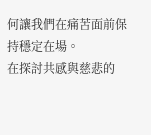何讓我們在痛苦面前保持穩定在場。
在探討共感與慈悲的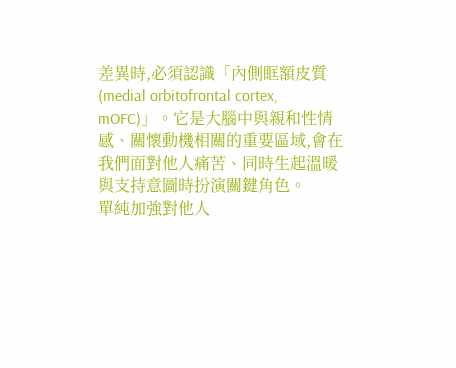差異時,必須認識「內側眶額皮質 (medial orbitofrontal cortex, mOFC)」。它是大腦中與親和性情感、關懷動機相關的重要區域,會在我們面對他人痛苦、同時生起溫暖與支持意圖時扮演關鍵角色。
單純加強對他人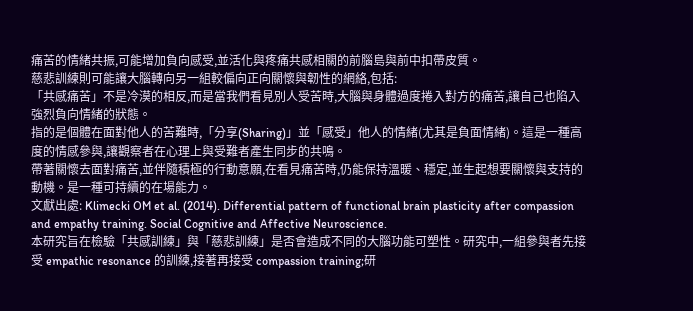痛苦的情緒共振,可能增加負向感受,並活化與疼痛共感相關的前腦島與前中扣帶皮質。
慈悲訓練則可能讓大腦轉向另一組較偏向正向關懷與韌性的網絡,包括:
「共感痛苦」不是冷漠的相反,而是當我們看見別人受苦時,大腦與身體過度捲入對方的痛苦,讓自己也陷入強烈負向情緒的狀態。
指的是個體在面對他人的苦難時,「分享(Sharing)」並「感受」他人的情緒(尤其是負面情緒)。這是一種高度的情感參與,讓觀察者在心理上與受難者產生同步的共鳴。
帶著關懷去面對痛苦,並伴隨積極的行動意願,在看見痛苦時,仍能保持溫暖、穩定,並生起想要關懷與支持的動機。是一種可持續的在場能力。
文獻出處: Klimecki OM et al. (2014). Differential pattern of functional brain plasticity after compassion and empathy training. Social Cognitive and Affective Neuroscience.
本研究旨在檢驗「共感訓練」與「慈悲訓練」是否會造成不同的大腦功能可塑性。研究中,一組參與者先接受 empathic resonance 的訓練,接著再接受 compassion training;研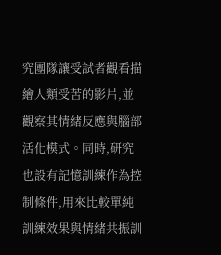究團隊讓受試者觀看描繪人類受苦的影片,並觀察其情緒反應與腦部活化模式。同時,研究也設有記憶訓練作為控制條件,用來比較單純訓練效果與情緒共振訓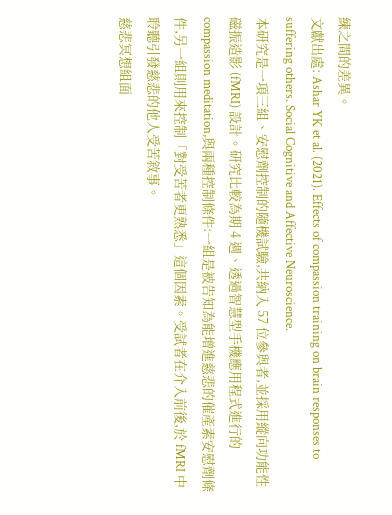練之間的差異。
文獻出處: Ashar YK et al. (2021). Effects of compassion training on brain responses to suffering others. Social Cognitive and Affective Neuroscience.
本研究是一項三組、安慰劑控制的隨機試驗,共納入 57 位參與者,並採用縱向功能性磁振造影 (fMRI) 設計。研究比較為期 4 週、透過智慧型手機應用程式進行的 compassion meditation,與兩種控制條件:一組是被告知為能增進慈悲的催產素安慰劑條件,另一組則用來控制「對受苦者更熟悉」這個因素。受試者在介入前後,於 fMRI 中聆聽引發慈悲的他人受苦敘事。
慈悲冥想組面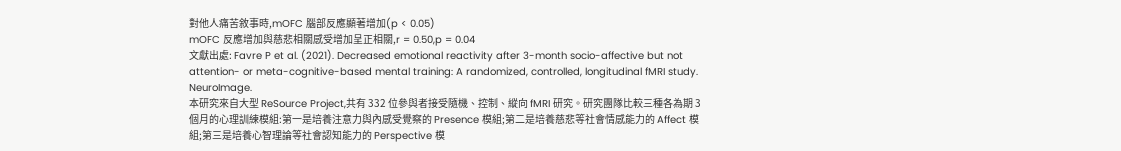對他人痛苦敘事時,mOFC 腦部反應顯著增加(p < 0.05)
mOFC 反應增加與慈悲相關感受增加呈正相關,r = 0.50,p = 0.04
文獻出處: Favre P et al. (2021). Decreased emotional reactivity after 3-month socio-affective but not attention- or meta-cognitive-based mental training: A randomized, controlled, longitudinal fMRI study. NeuroImage.
本研究來自大型 ReSource Project,共有 332 位參與者接受隨機、控制、縱向 fMRI 研究。研究團隊比較三種各為期 3 個月的心理訓練模組:第一是培養注意力與內感受覺察的 Presence 模組;第二是培養慈悲等社會情感能力的 Affect 模組;第三是培養心智理論等社會認知能力的 Perspective 模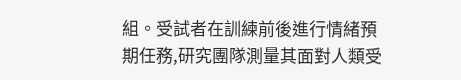組。受試者在訓練前後進行情緒預期任務,研究團隊測量其面對人類受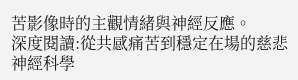苦影像時的主觀情緒與神經反應。
深度閱讀:從共感痛苦到穩定在場的慈悲神經科學